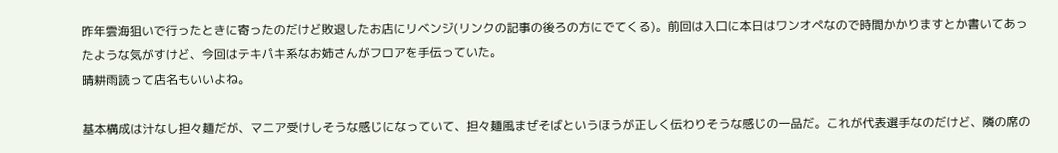昨年雲海狙いで行ったときに寄ったのだけど敗退したお店にリベンジ(リンクの記事の後ろの方にでてくる)。前回は入口に本日はワンオペなので時間かかりますとか書いてあったような気がすけど、今回はテキパキ系なお姉さんがフロアを手伝っていた。
晴耕雨読って店名もいいよね。

基本構成は汁なし担々麺だが、マニア受けしそうな感じになっていて、担々麺風まぜそばというほうが正しく伝わりそうな感じの一品だ。これが代表選手なのだけど、隣の席の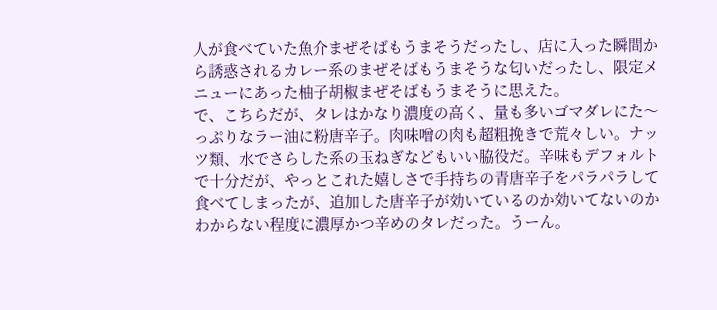人が食べていた魚介まぜそばもうまそうだったし、店に入った瞬間から誘惑されるカレー系のまぜそばもうまそうな匂いだったし、限定メニューにあった柚子胡椒まぜそばもうまそうに思えた。
で、こちらだが、タレはかなり濃度の高く、量も多いゴマダレにた〜っぷりなラー油に粉唐辛子。肉味噌の肉も超粗挽きで荒々しい。ナッツ類、水でさらした系の玉ねぎなどもいい脇役だ。辛味もデフォルトで十分だが、やっとこれた嬉しさで手持ちの青唐辛子をパラパラして食べてしまったが、追加した唐辛子が効いているのか効いてないのかわからない程度に濃厚かつ辛めのタレだった。うーん。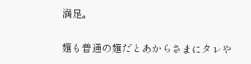満足。

麺も普通の麺だとあからさまにタレや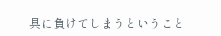具に負けてしまうということ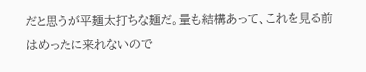だと思うが平麺太打ちな麺だ。量も結構あって、これを見る前はめったに来れないので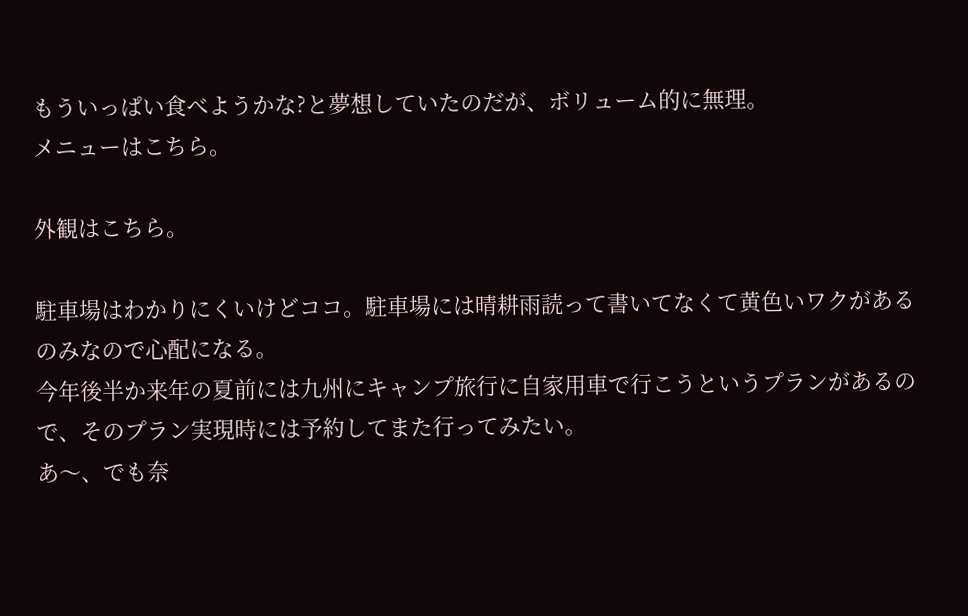もういっぱい食べようかな?と夢想していたのだが、ボリューム的に無理。
メニューはこちら。

外観はこちら。

駐車場はわかりにくいけどココ。駐車場には晴耕雨読って書いてなくて黄色いワクがあるのみなので心配になる。
今年後半か来年の夏前には九州にキャンプ旅行に自家用車で行こうというプランがあるので、そのプラン実現時には予約してまた行ってみたい。
あ〜、でも奈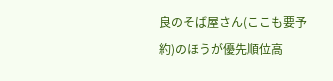良のそば屋さん(ここも要予約)のほうが優先順位高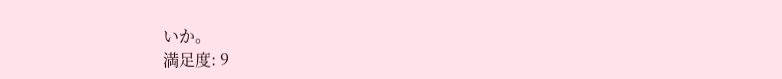いか。
満足度: 9